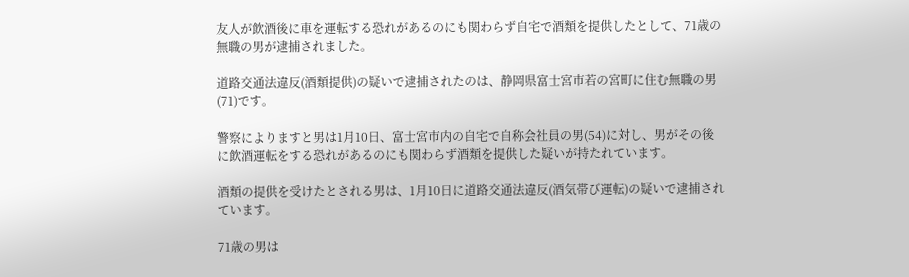友人が飲酒後に車を運転する恐れがあるのにも関わらず自宅で酒類を提供したとして、71歳の無職の男が逮捕されました。

道路交通法違反(酒類提供)の疑いで逮捕されたのは、静岡県富士宮市若の宮町に住む無職の男(71)です。

警察によりますと男は1月10日、富士宮市内の自宅で自称会社員の男(54)に対し、男がその後に飲酒運転をする恐れがあるのにも関わらず酒類を提供した疑いが持たれています。

酒類の提供を受けたとされる男は、1月10日に道路交通法違反(酒気帯び運転)の疑いで逮捕されています。

71歳の男は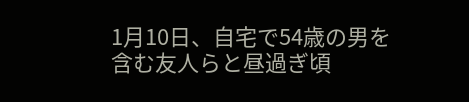1月10日、自宅で54歳の男を含む友人らと昼過ぎ頃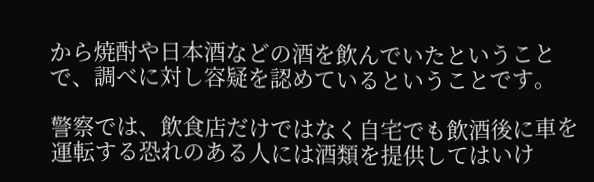から焼酎や日本酒などの酒を飲んでいたということで、調べに対し容疑を認めているということです。

警察では、飲食店だけではなく自宅でも飲酒後に車を運転する恐れのある人には酒類を提供してはいけ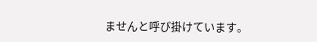ませんと呼び掛けています。